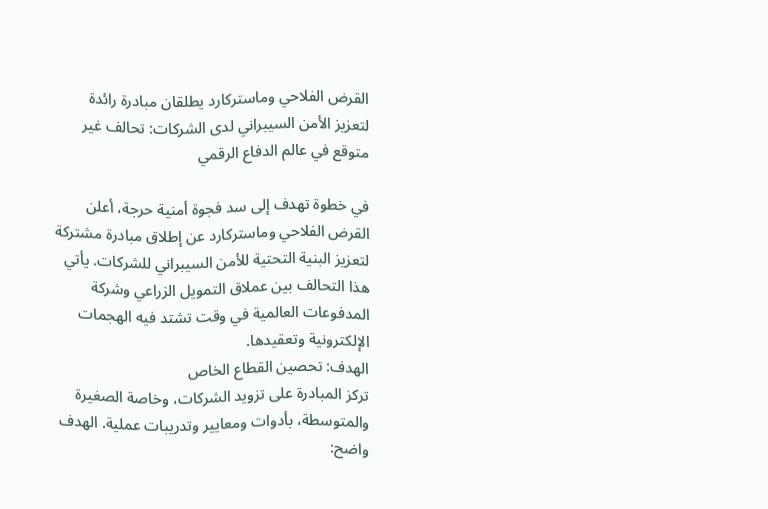القرض الفلاحي وماستركارد يطلقان مبادرة رائدة لتعزيز الأمن السيبراني لدى الشركات: تحالف غير متوقع في عالم الدفاع الرقمي

في خطوة تهدف إلى سد فجوة أمنية حرجة، أعلن القرض الفلاحي وماستركارد عن إطلاق مبادرة مشتركة لتعزيز البنية التحتية للأمن السيبراني للشركات. يأتي هذا التحالف بين عملاق التمويل الزراعي وشركة المدفوعات العالمية في وقت تشتد فيه الهجمات الإلكترونية وتعقيدها.
الهدف: تحصين القطاع الخاص
تركز المبادرة على تزويد الشركات، وخاصة الصغيرة والمتوسطة، بأدوات ومعايير وتدريبات عملية. الهدف واضح: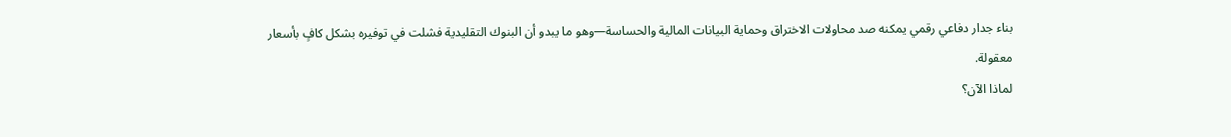بناء جدار دفاعي رقمي يمكنه صد محاولات الاختراق وحماية البيانات المالية والحساسة—وهو ما يبدو أن البنوك التقليدية فشلت في توفيره بشكل كافٍ بأسعار معقولة.
لماذا الآن؟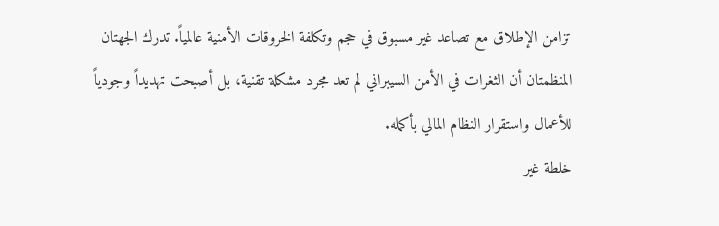تزامن الإطلاق مع تصاعد غير مسبوق في حجم وتكلفة الخروقات الأمنية عالمياً. تدرك الجهتان المنظمتان أن الثغرات في الأمن السيبراني لم تعد مجرد مشكلة تقنية، بل أصبحت تهديداً وجودياً للأعمال واستقرار النظام المالي بأكمله.
خلطة غير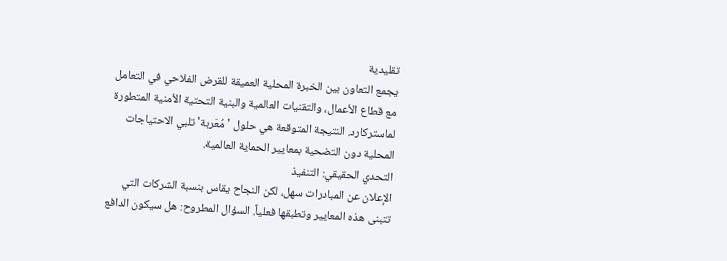تقليدية
يجمع التعاون بين الخبرة المحلية العميقة للقرض الفلاحي في التعامل مع قطاع الأعمال، والتقنيات العالمية والبنية التحتية الأمنية المتطورة لماستركارد. النتيجة المتوقعة هي حلول 'مُعَربة' تلبي الاحتياجات المحلية دون التضحية بمعايير الحماية العالمية.
التحدي الحقيقي: التنفيذ
الإعلان عن المبادرات سهل، لكن النجاح يقاس بنسبة الشركات التي تتبنى هذه المعايير وتطبقها فعلياً. السؤال المطروح: هل سيكون الدافع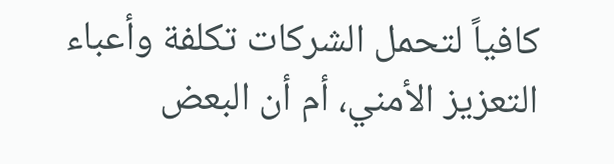كافياً لتحمل الشركات تكلفة وأعباء التعزيز الأمني، أم أن البعض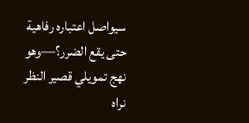سيواصل اعتباره رفاهية حتى يقع الضرر؟—وهو نهج تمويلي قصير النظر نراه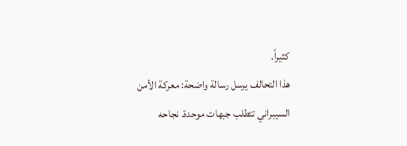كثيراً.
هذا التحالف يرسل رسالة واضحة: معركة الأمن السيبراني تتطلب جبهات موحدة. نجاحه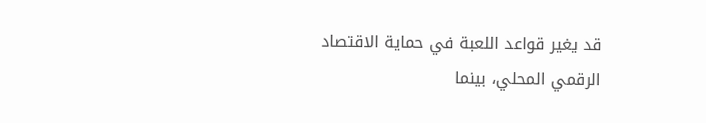قد يغير قواعد اللعبة في حماية الاقتصاد الرقمي المحلي، بينما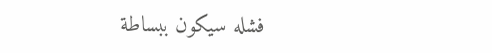فشله سيكون ببساطة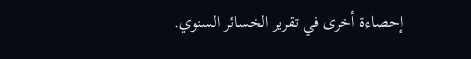إحصاءة أخرى في تقرير الخسائر السنوي.